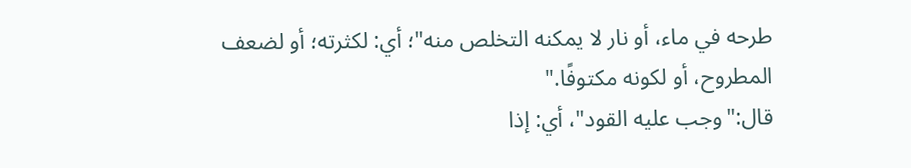طرحه في ماء، أو نار لا يمكنه التخلص منه"؛ أي: لكثرته؛ أو لضعف المطروح، أو لكونه مكتوفًا."
قال:"وجب عليه القود"، أي: إذا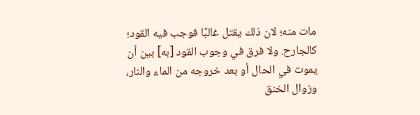مات منه؛ لان ذلك يقتل غالبًا فوجب فيه القود؛ كالجارح. ولا فرق في وجوب القود [به] بين أن يموت في الحال أو بعد خروجه من الماء والنار، وزوال الخنق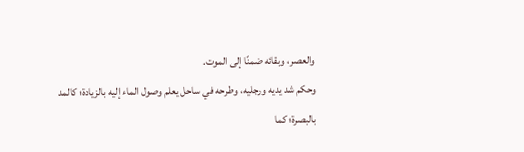والعصر، وبقائه ضمنًا إلى الموت.
وحكم شد يديه ورجليه، وطرحه في ساحل يعلم وصول الماء إليه بالزيادة؛ كالمد بالبصرة؛ كما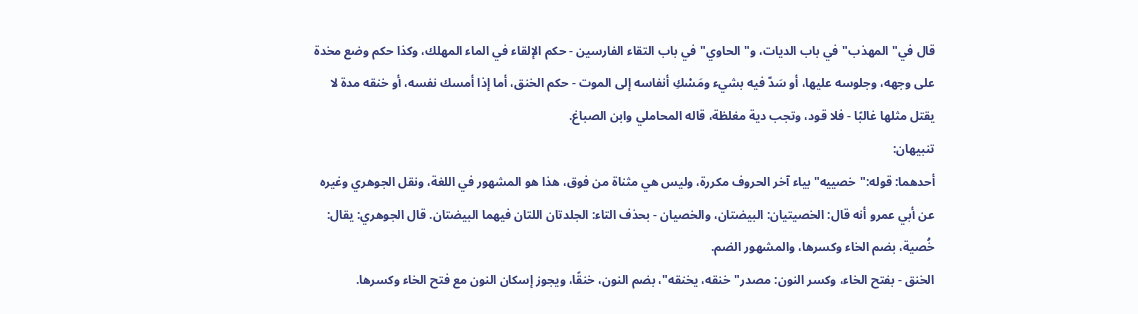قال في"المهذب"في باب الديات، و"الحاوي"في باب التقاء الفارسين - حكم الإلقاء في الماء المهلك، وكذا حكم وضع مخدة على وجهه، وجلوسه عليها، أو سَدّ فيه بشيء ومَسْكِ أنفاسه إلى الموت - حكم الخنق، أما إذا أمسك نفسه، أو خنقه مدة لا يقتل مثلها غالبًا - فلا قود، وتجب دية مغلظة، قاله المحاملي وابن الصباغ.
تنبيهان:
أحدهما: قوله:"خصييه"بياء آخر الحروف مكررة، وليس هي مثناة من فوق، هذا هو المشهور في اللغة، ونقل الجوهري وغيره عن أبي عمرو أنه قال: الخصيتيان: البيضتان، والخصيان - بحذف التاء: الجلدتان اللتان فيهما البيضتان. قال الجوهري: يقال: خُصية، بضم الخاء وكسرها، والمشهور الضم.
الخنق - بفتح الخاء، وكسر النون: مصدر"خنقه، يخنقه"، بضم النون، خنقًا، ويجوز إسكان النون مع فتح الخاء وكسرها.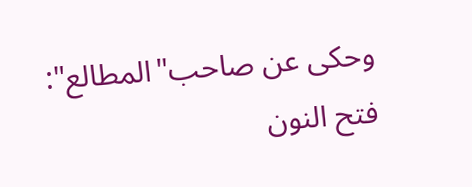وحكى عن صاحب"المطالع": فتح النون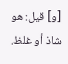[و] قيل: هو شاذ أو غلظ.